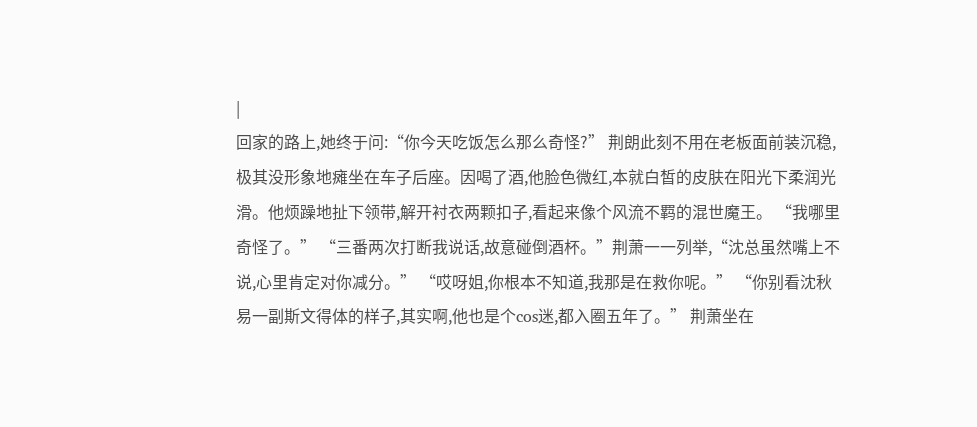|
回家的路上,她终于问:“你今天吃饭怎么那么奇怪?” 荆朗此刻不用在老板面前装沉稳,极其没形象地瘫坐在车子后座。因喝了酒,他脸色微红,本就白皙的皮肤在阳光下柔润光滑。他烦躁地扯下领带,解开衬衣两颗扣子,看起来像个风流不羁的混世魔王。 “我哪里奇怪了。” “三番两次打断我说话,故意碰倒酒杯。”荆萧一一列举,“沈总虽然嘴上不说,心里肯定对你减分。” “哎呀姐,你根本不知道,我那是在救你呢。” “你别看沈秋易一副斯文得体的样子,其实啊,他也是个cos迷,都入圈五年了。” 荆萧坐在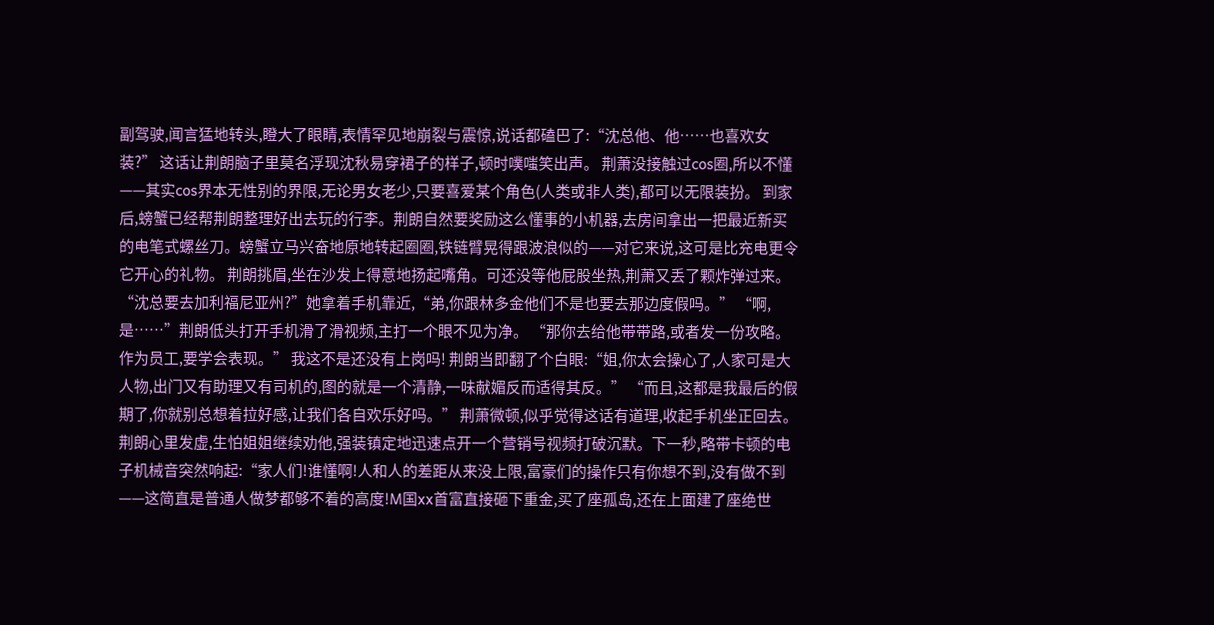副驾驶,闻言猛地转头,瞪大了眼睛,表情罕见地崩裂与震惊,说话都磕巴了:“沈总他、他……也喜欢女装?” 这话让荆朗脑子里莫名浮现沈秋易穿裙子的样子,顿时噗嗤笑出声。 荆萧没接触过cos圈,所以不懂——其实cos界本无性别的界限,无论男女老少,只要喜爱某个角色(人类或非人类),都可以无限装扮。 到家后,螃蟹已经帮荆朗整理好出去玩的行李。荆朗自然要奖励这么懂事的小机器,去房间拿出一把最近新买的电笔式螺丝刀。螃蟹立马兴奋地原地转起圈圈,铁链臂晃得跟波浪似的——对它来说,这可是比充电更令它开心的礼物。 荆朗挑眉,坐在沙发上得意地扬起嘴角。可还没等他屁股坐热,荆萧又丢了颗炸弹过来。 “沈总要去加利福尼亚州?”她拿着手机靠近,“弟,你跟林多金他们不是也要去那边度假吗。” “啊,是……”荆朗低头打开手机滑了滑视频,主打一个眼不见为净。 “那你去给他带带路,或者发一份攻略。作为员工,要学会表现。” 我这不是还没有上岗吗! 荆朗当即翻了个白眼:“姐,你太会操心了,人家可是大人物,出门又有助理又有司机的,图的就是一个清静,一味献媚反而适得其反。” “而且,这都是我最后的假期了,你就别总想着拉好感,让我们各自欢乐好吗。” 荆萧微顿,似乎觉得这话有道理,收起手机坐正回去。 荆朗心里发虚,生怕姐姐继续劝他,强装镇定地迅速点开一个营销号视频打破沉默。下一秒,略带卡顿的电子机械音突然响起:“家人们!谁懂啊!人和人的差距从来没上限,富豪们的操作只有你想不到,没有做不到——这简直是普通人做梦都够不着的高度!M国xx首富直接砸下重金,买了座孤岛,还在上面建了座绝世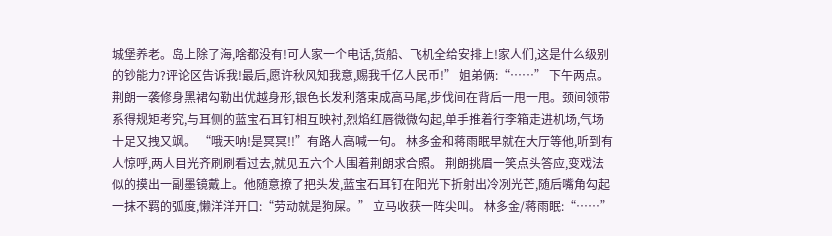城堡养老。岛上除了海,啥都没有!可人家一个电话,货船、飞机全给安排上!家人们,这是什么级别的钞能力?评论区告诉我!最后,愿许秋风知我意,赐我千亿人民币!” 姐弟俩:“……” 下午两点。 荆朗一袭修身黑裙勾勒出优越身形,银色长发利落束成高马尾,步伐间在背后一甩一甩。颈间领带系得规矩考究,与耳侧的蓝宝石耳钉相互映衬,烈焰红唇微微勾起,单手推着行李箱走进机场,气场十足又拽又飒。 “哦天呐!是冥冥!!”有路人高喊一句。 林多金和蒋雨眠早就在大厅等他,听到有人惊呼,两人目光齐刷刷看过去,就见五六个人围着荆朗求合照。 荆朗挑眉一笑点头答应,变戏法似的摸出一副墨镜戴上。他随意撩了把头发,蓝宝石耳钉在阳光下折射出冷冽光芒,随后嘴角勾起一抹不羁的弧度,懒洋洋开口:“劳动就是狗屎。” 立马收获一阵尖叫。 林多金/蒋雨眠:“……”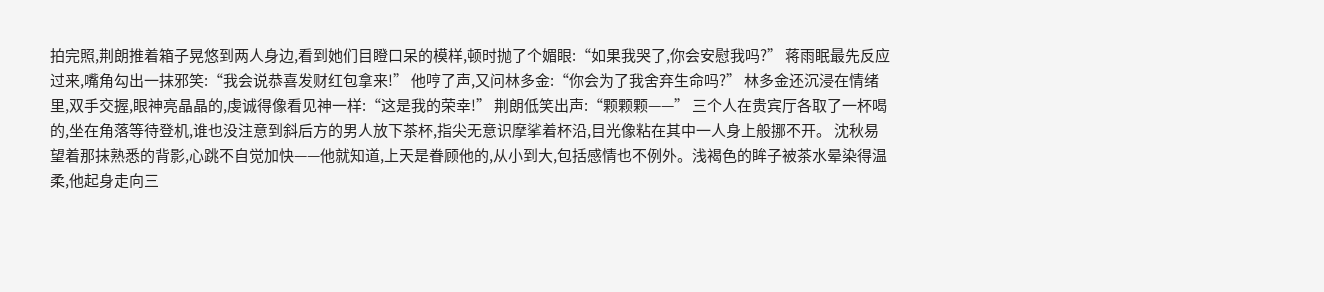拍完照,荆朗推着箱子晃悠到两人身边,看到她们目瞪口呆的模样,顿时抛了个媚眼:“如果我哭了,你会安慰我吗?” 蒋雨眠最先反应过来,嘴角勾出一抹邪笑:“我会说恭喜发财红包拿来!” 他哼了声,又问林多金:“你会为了我舍弃生命吗?” 林多金还沉浸在情绪里,双手交握,眼神亮晶晶的,虔诚得像看见神一样:“这是我的荣幸!” 荆朗低笑出声:“颗颗颗——” 三个人在贵宾厅各取了一杯喝的,坐在角落等待登机,谁也没注意到斜后方的男人放下茶杯,指尖无意识摩挲着杯沿,目光像粘在其中一人身上般挪不开。 沈秋易望着那抹熟悉的背影,心跳不自觉加快——他就知道,上天是眷顾他的,从小到大,包括感情也不例外。浅褐色的眸子被茶水晕染得温柔,他起身走向三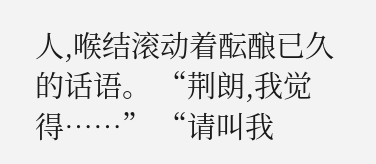人,喉结滚动着酝酿已久的话语。 “荆朗,我觉得……” “请叫我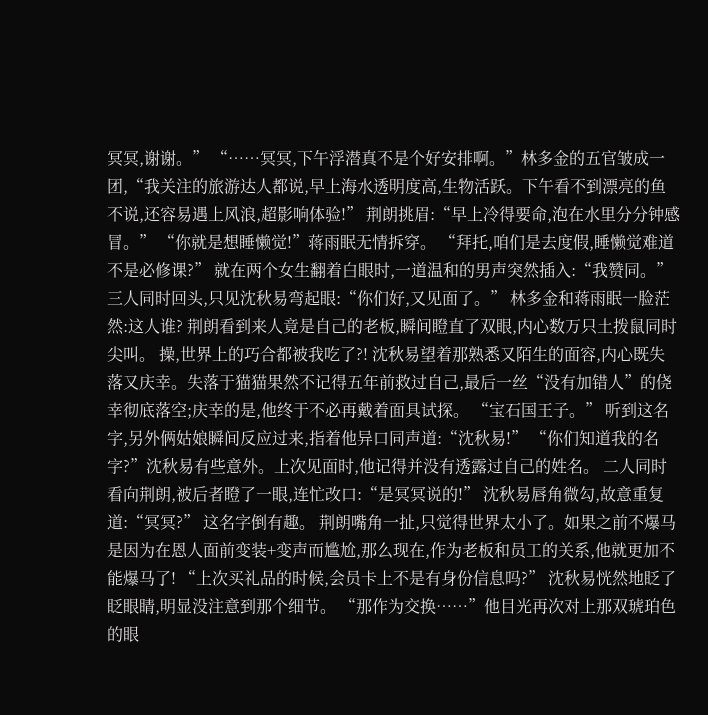冥冥,谢谢。” “……冥冥,下午浮潜真不是个好安排啊。”林多金的五官皱成一团,“我关注的旅游达人都说,早上海水透明度高,生物活跃。下午看不到漂亮的鱼不说,还容易遇上风浪,超影响体验!” 荆朗挑眉:“早上冷得要命,泡在水里分分钟感冒。” “你就是想睡懒觉!”蒋雨眠无情拆穿。 “拜托,咱们是去度假,睡懒觉难道不是必修课?” 就在两个女生翻着白眼时,一道温和的男声突然插入:“我赞同。” 三人同时回头,只见沈秋易弯起眼:“你们好,又见面了。” 林多金和蒋雨眠一脸茫然:这人谁? 荆朗看到来人竟是自己的老板,瞬间瞪直了双眼,内心数万只土拨鼠同时尖叫。 操,世界上的巧合都被我吃了?! 沈秋易望着那熟悉又陌生的面容,内心既失落又庆幸。失落于猫猫果然不记得五年前救过自己,最后一丝“没有加错人”的侥幸彻底落空;庆幸的是,他终于不必再戴着面具试探。 “宝石国王子。” 听到这名字,另外俩姑娘瞬间反应过来,指着他异口同声道:“沈秋易!” “你们知道我的名字?”沈秋易有些意外。上次见面时,他记得并没有透露过自己的姓名。 二人同时看向荆朗,被后者瞪了一眼,连忙改口:“是冥冥说的!” 沈秋易唇角微勾,故意重复道:“冥冥?” 这名字倒有趣。 荆朗嘴角一扯,只觉得世界太小了。如果之前不爆马是因为在恩人面前变装+变声而尴尬,那么现在,作为老板和员工的关系,他就更加不能爆马了! “上次买礼品的时候,会员卡上不是有身份信息吗?” 沈秋易恍然地眨了眨眼睛,明显没注意到那个细节。 “那作为交换……”他目光再次对上那双琥珀色的眼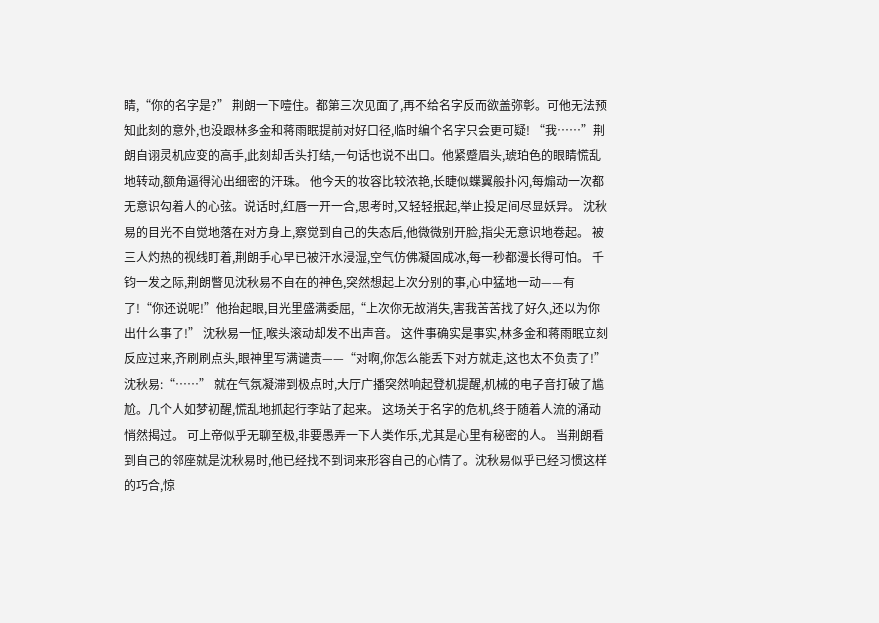睛,“你的名字是?” 荆朗一下噎住。都第三次见面了,再不给名字反而欲盖弥彰。可他无法预知此刻的意外,也没跟林多金和蒋雨眠提前对好口径,临时编个名字只会更可疑! “我……”荆朗自诩灵机应变的高手,此刻却舌头打结,一句话也说不出口。他紧蹙眉头,琥珀色的眼睛慌乱地转动,额角逼得沁出细密的汗珠。 他今天的妆容比较浓艳,长睫似蝶翼般扑闪,每煽动一次都无意识勾着人的心弦。说话时,红唇一开一合,思考时,又轻轻抿起,举止投足间尽显妖异。 沈秋易的目光不自觉地落在对方身上,察觉到自己的失态后,他微微别开脸,指尖无意识地卷起。 被三人灼热的视线盯着,荆朗手心早已被汗水浸湿,空气仿佛凝固成冰,每一秒都漫长得可怕。 千钧一发之际,荆朗瞥见沈秋易不自在的神色,突然想起上次分别的事,心中猛地一动——有了!“你还说呢!”他抬起眼,目光里盛满委屈,“上次你无故消失,害我苦苦找了好久,还以为你出什么事了!” 沈秋易一怔,喉头滚动却发不出声音。 这件事确实是事实,林多金和蒋雨眠立刻反应过来,齐刷刷点头,眼神里写满谴责——“对啊,你怎么能丢下对方就走,这也太不负责了!” 沈秋易:“……” 就在气氛凝滞到极点时,大厅广播突然响起登机提醒,机械的电子音打破了尴尬。几个人如梦初醒,慌乱地抓起行李站了起来。 这场关于名字的危机,终于随着人流的涌动悄然揭过。 可上帝似乎无聊至极,非要愚弄一下人类作乐,尤其是心里有秘密的人。 当荆朗看到自己的邻座就是沈秋易时,他已经找不到词来形容自己的心情了。沈秋易似乎已经习惯这样的巧合,惊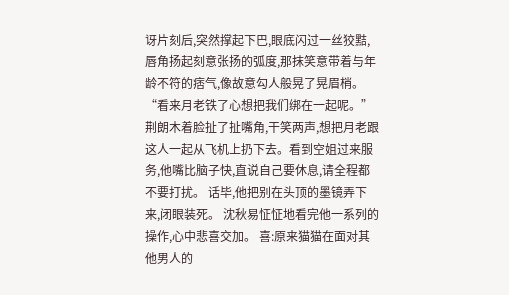讶片刻后,突然撑起下巴,眼底闪过一丝狡黠,唇角扬起刻意张扬的弧度,那抹笑意带着与年龄不符的痞气,像故意勾人般晃了晃眉梢。 “看来月老铁了心想把我们绑在一起呢。” 荆朗木着脸扯了扯嘴角,干笑两声,想把月老跟这人一起从飞机上扔下去。看到空姐过来服务,他嘴比脑子快,直说自己要休息,请全程都不要打扰。 话毕,他把别在头顶的墨镜弄下来,闭眼装死。 沈秋易怔怔地看完他一系列的操作,心中悲喜交加。 喜:原来猫猫在面对其他男人的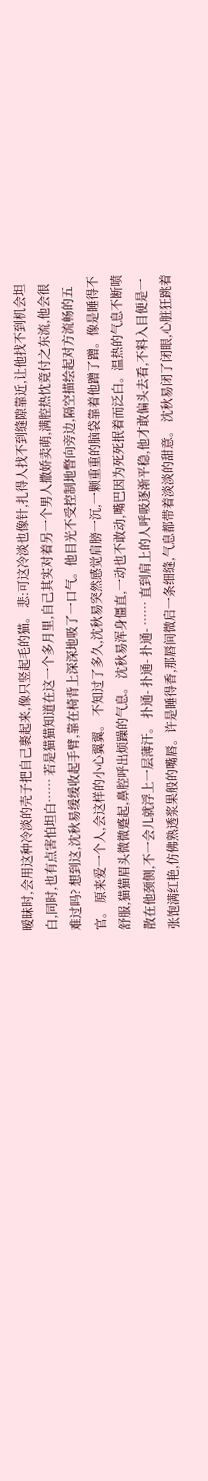暧昧时,会用这种冷淡的壳子把自己裹起来,像只竖起毛的猫。 悲:可这冷淡也像针,扎得人找不到缝隙靠近,让他找不到机会坦白,同时,也有点害怕坦白…… 若是猫猫知道在这一个多月里,自己其实对着另一个男人撒娇卖萌,满腔热忱竟付之东流,他会很难过吗? 想到这,沈秋易缓缓收起手臂,靠在椅背上深深地吸了一口气。他目光不受控制地瞥向旁边,隔空描绘起对方流畅的五官。 原来爱一个人,会这样的小心翼翼。 不知过了多久,沈秋易突然感觉肩膀一沉,一颗重重的脑袋靠着他蹭了蹭。像是睡得不舒服,猫猫眉头微微蹙起,鼻腔呼出烦躁的气息。 沈秋易浑身僵直,一动也不敢动,嘴巴因为死死抿着而泛白。温热的气息不断喷散在他颈侧,不一会儿就浮上一层薄汗。 扑通- 扑通- 扑通- …… 直到肩上的人呼吸逐渐平稳,他才敢偏头去看,不料入目便是一张饱满红艳,仿佛熟透浆果般的嘴唇。许是睡得香,那唇间微启一条细缝,气息都带着淡淡的甜意。 沈秋易闭了闭眼,心脏狂跳着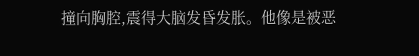撞向胸腔,震得大脑发昏发胀。他像是被恶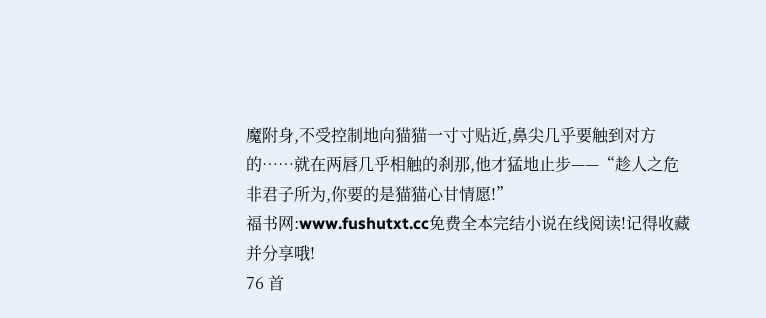魔附身,不受控制地向猫猫一寸寸贴近,鼻尖几乎要触到对方的……就在两唇几乎相触的刹那,他才猛地止步——“趁人之危非君子所为,你要的是猫猫心甘情愿!”
福书网:www.fushutxt.cc免费全本完结小说在线阅读!记得收藏并分享哦!
76 首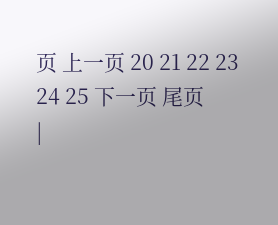页 上一页 20 21 22 23 24 25 下一页 尾页
|